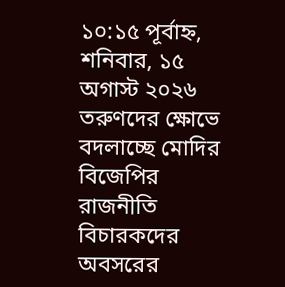১০:১৫ পূর্বাহ্ন, শনিবার, ১৫ অগাস্ট ২০২৬
তরুণদের ক্ষোভে বদলাচ্ছে মোদির বিজেপির রাজনীতি বিচারকদের অবসরের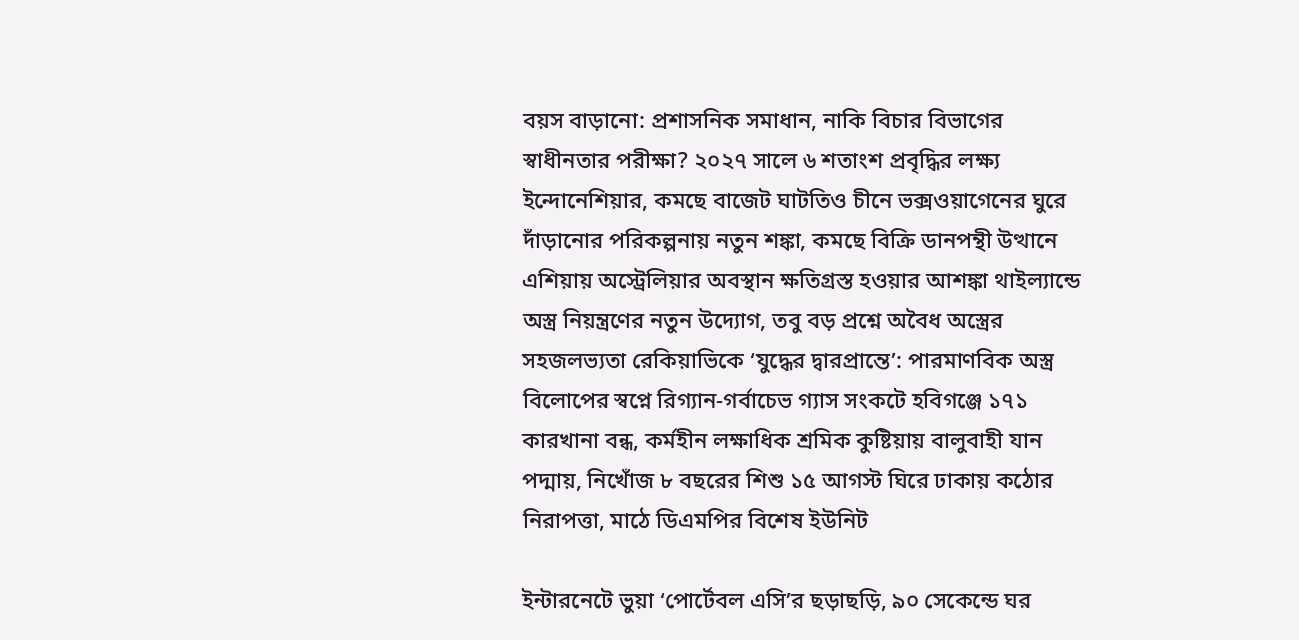বয়স বাড়ানো: প্রশাসনিক সমাধান, নাকি বিচার বিভাগের স্বাধীনতার পরীক্ষা? ২০২৭ সালে ৬ শতাংশ প্রবৃদ্ধির লক্ষ্য ইন্দোনেশিয়ার, কমছে বাজেট ঘাটতিও চীনে ভক্সওয়াগেনের ঘুরে দাঁড়ানোর পরিকল্পনায় নতুন শঙ্কা, কমছে বিক্রি ডানপন্থী উত্থানে এশিয়ায় অস্ট্রেলিয়ার অবস্থান ক্ষতিগ্রস্ত হওয়ার আশঙ্কা থাইল্যান্ডে অস্ত্র নিয়ন্ত্রণের নতুন উদ্যোগ, তবু বড় প্রশ্নে অবৈধ অস্ত্রের সহজলভ্যতা রেকিয়াভিকে ‘যুদ্ধের দ্বারপ্রান্তে’: পারমাণবিক অস্ত্র বিলোপের স্বপ্নে রিগ্যান-গর্বাচেভ গ্যাস সংকটে হবিগঞ্জে ১৭১ কারখানা বন্ধ, কর্মহীন লক্ষাধিক শ্রমিক কুষ্টিয়ায় বালুবাহী যান পদ্মায়, নিখোঁজ ৮ বছরের শিশু ১৫ আগস্ট ঘিরে ঢাকায় কঠোর নিরাপত্তা, মাঠে ডিএমপির বিশেষ ইউনিট

ইন্টারনেটে ভুয়া ‘পোর্টেবল এসি’র ছড়াছড়ি, ৯০ সেকেন্ডে ঘর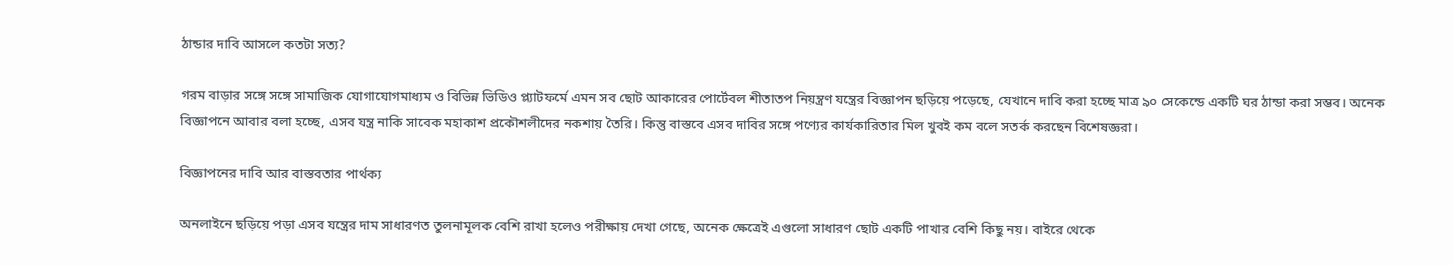ঠান্ডার দাবি আসলে কতটা সত্য?

গরম বাড়ার সঙ্গে সঙ্গে সামাজিক যোগাযোগমাধ্যম ও বিভিন্ন ভিডিও প্ল্যাটফর্মে এমন সব ছোট আকারের পোর্টেবল শীতাতপ নিয়ন্ত্রণ যন্ত্রের বিজ্ঞাপন ছড়িয়ে পড়েছে, যেখানে দাবি করা হচ্ছে মাত্র ৯০ সেকেন্ডে একটি ঘর ঠান্ডা করা সম্ভব। অনেক বিজ্ঞাপনে আবার বলা হচ্ছে, এসব যন্ত্র নাকি সাবেক মহাকাশ প্রকৌশলীদের নকশায় তৈরি। কিন্তু বাস্তবে এসব দাবির সঙ্গে পণ্যের কার্যকারিতার মিল খুবই কম বলে সতর্ক করছেন বিশেষজ্ঞরা।

বিজ্ঞাপনের দাবি আর বাস্তবতার পার্থক্য

অনলাইনে ছড়িয়ে পড়া এসব যন্ত্রের দাম সাধারণত তুলনামূলক বেশি রাখা হলেও পরীক্ষায় দেখা গেছে, অনেক ক্ষেত্রেই এগুলো সাধারণ ছোট একটি পাখার বেশি কিছু নয়। বাইরে থেকে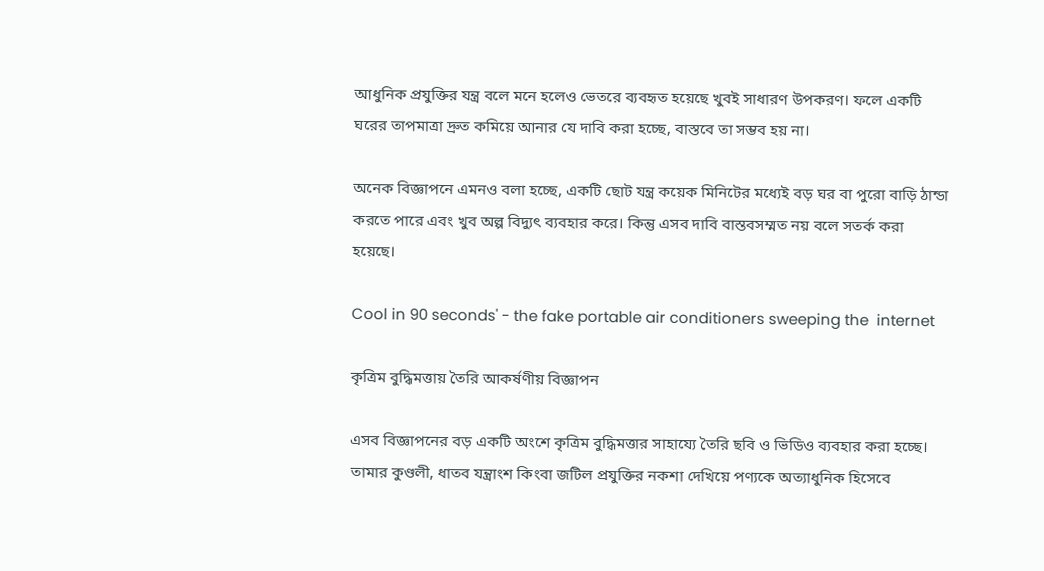আধুনিক প্রযুক্তির যন্ত্র বলে মনে হলেও ভেতরে ব্যবহৃত হয়েছে খুবই সাধারণ উপকরণ। ফলে একটি ঘরের তাপমাত্রা দ্রুত কমিয়ে আনার যে দাবি করা হচ্ছে, বাস্তবে তা সম্ভব হয় না।

অনেক বিজ্ঞাপনে এমনও বলা হচ্ছে, একটি ছোট যন্ত্র কয়েক মিনিটের মধ্যেই বড় ঘর বা পুরো বাড়ি ঠান্ডা করতে পারে এবং খুব অল্প বিদ্যুৎ ব্যবহার করে। কিন্তু এসব দাবি বাস্তবসম্মত নয় বলে সতর্ক করা হয়েছে।

Cool in 90 seconds' - the fake portable air conditioners sweeping the  internet

কৃত্রিম বুদ্ধিমত্তায় তৈরি আকর্ষণীয় বিজ্ঞাপন

এসব বিজ্ঞাপনের বড় একটি অংশে কৃত্রিম বুদ্ধিমত্তার সাহায্যে তৈরি ছবি ও ভিডিও ব্যবহার করা হচ্ছে। তামার কুণ্ডলী, ধাতব যন্ত্রাংশ কিংবা জটিল প্রযুক্তির নকশা দেখিয়ে পণ্যকে অত্যাধুনিক হিসেবে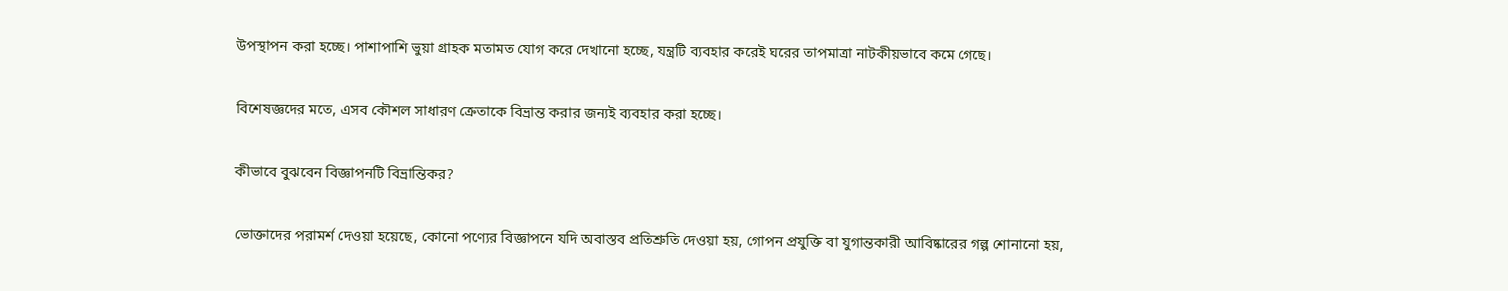উপস্থাপন করা হচ্ছে। পাশাপাশি ভুয়া গ্রাহক মতামত যোগ করে দেখানো হচ্ছে, যন্ত্রটি ব্যবহার করেই ঘরের তাপমাত্রা নাটকীয়ভাবে কমে গেছে।

বিশেষজ্ঞদের মতে, এসব কৌশল সাধারণ ক্রেতাকে বিভ্রান্ত করার জন্যই ব্যবহার করা হচ্ছে।

কীভাবে বুঝবেন বিজ্ঞাপনটি বিভ্রান্তিকর?

ভোক্তাদের পরামর্শ দেওয়া হয়েছে, কোনো পণ্যের বিজ্ঞাপনে যদি অবাস্তব প্রতিশ্রুতি দেওয়া হয়, গোপন প্রযুক্তি বা যুগান্তকারী আবিষ্কারের গল্প শোনানো হয়,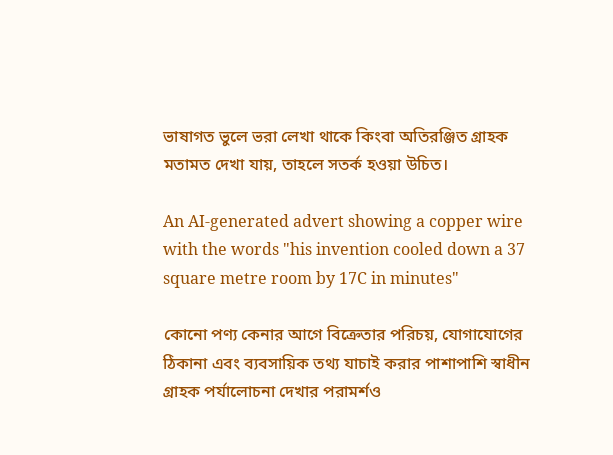ভাষাগত ভুলে ভরা লেখা থাকে কিংবা অতিরঞ্জিত গ্রাহক মতামত দেখা যায়, তাহলে সতর্ক হওয়া উচিত।

An AI-generated advert showing a copper wire with the words "his invention cooled down a 37 square metre room by 17C in minutes"

কোনো পণ্য কেনার আগে বিক্রেতার পরিচয়, যোগাযোগের ঠিকানা এবং ব্যবসায়িক তথ্য যাচাই করার পাশাপাশি স্বাধীন গ্রাহক পর্যালোচনা দেখার পরামর্শও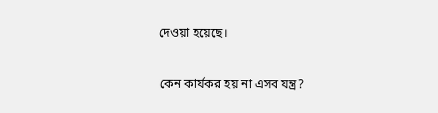দেওয়া হয়েছে।

কেন কার্যকর হয় না এসব যন্ত্র?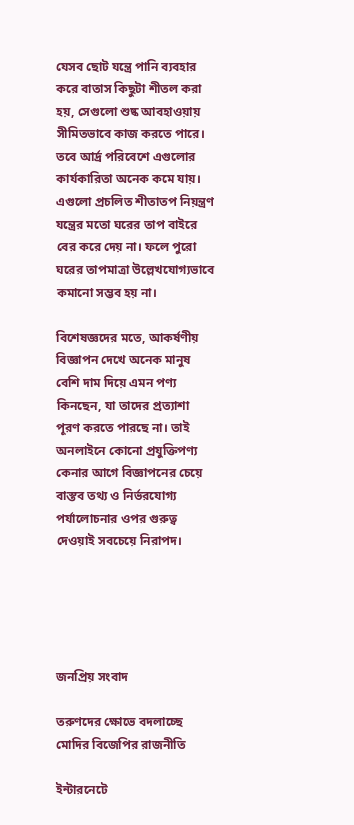যেসব ছোট যন্ত্রে পানি ব্যবহার করে বাতাস কিছুটা শীতল করা হয়, সেগুলো শুষ্ক আবহাওয়ায় সীমিতভাবে কাজ করতে পারে। তবে আর্দ্র পরিবেশে এগুলোর কার্যকারিতা অনেক কমে যায়। এগুলো প্রচলিত শীতাতপ নিয়ন্ত্রণ যন্ত্রের মতো ঘরের তাপ বাইরে বের করে দেয় না। ফলে পুরো ঘরের তাপমাত্রা উল্লেখযোগ্যভাবে কমানো সম্ভব হয় না।

বিশেষজ্ঞদের মতে, আকর্ষণীয় বিজ্ঞাপন দেখে অনেক মানুষ বেশি দাম দিয়ে এমন পণ্য কিনছেন, যা তাদের প্রত্যাশা পূরণ করতে পারছে না। তাই অনলাইনে কোনো প্রযুক্তিপণ্য কেনার আগে বিজ্ঞাপনের চেয়ে বাস্তব তথ্য ও নির্ভরযোগ্য পর্যালোচনার ওপর গুরুত্ব দেওয়াই সবচেয়ে নিরাপদ।





জনপ্রিয় সংবাদ

তরুণদের ক্ষোভে বদলাচ্ছে মোদির বিজেপির রাজনীতি

ইন্টারনেটে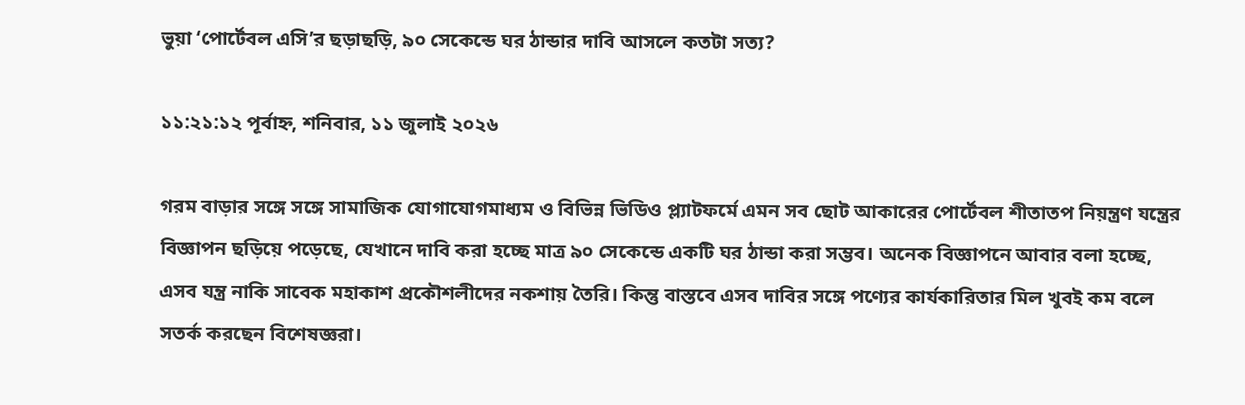ভুয়া ‘পোর্টেবল এসি’র ছড়াছড়ি, ৯০ সেকেন্ডে ঘর ঠান্ডার দাবি আসলে কতটা সত্য?

১১:২১:১২ পূর্বাহ্ন, শনিবার, ১১ জুলাই ২০২৬

গরম বাড়ার সঙ্গে সঙ্গে সামাজিক যোগাযোগমাধ্যম ও বিভিন্ন ভিডিও প্ল্যাটফর্মে এমন সব ছোট আকারের পোর্টেবল শীতাতপ নিয়ন্ত্রণ যন্ত্রের বিজ্ঞাপন ছড়িয়ে পড়েছে, যেখানে দাবি করা হচ্ছে মাত্র ৯০ সেকেন্ডে একটি ঘর ঠান্ডা করা সম্ভব। অনেক বিজ্ঞাপনে আবার বলা হচ্ছে, এসব যন্ত্র নাকি সাবেক মহাকাশ প্রকৌশলীদের নকশায় তৈরি। কিন্তু বাস্তবে এসব দাবির সঙ্গে পণ্যের কার্যকারিতার মিল খুবই কম বলে সতর্ক করছেন বিশেষজ্ঞরা।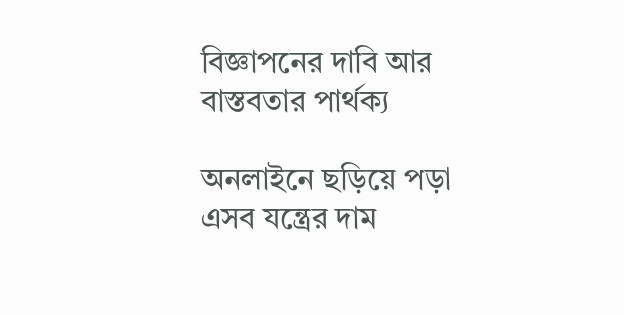বিজ্ঞাপনের দাবি আর বাস্তবতার পার্থক্য

অনলাইনে ছড়িয়ে পড়া এসব যন্ত্রের দাম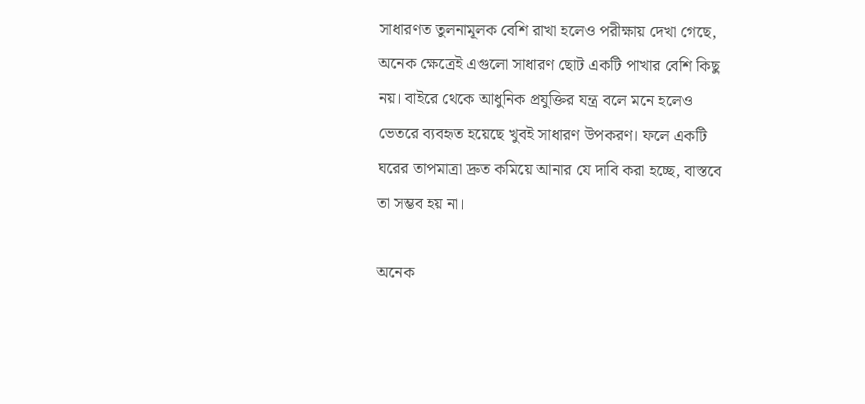সাধারণত তুলনামূলক বেশি রাখা হলেও পরীক্ষায় দেখা গেছে, অনেক ক্ষেত্রেই এগুলো সাধারণ ছোট একটি পাখার বেশি কিছু নয়। বাইরে থেকে আধুনিক প্রযুক্তির যন্ত্র বলে মনে হলেও ভেতরে ব্যবহৃত হয়েছে খুবই সাধারণ উপকরণ। ফলে একটি ঘরের তাপমাত্রা দ্রুত কমিয়ে আনার যে দাবি করা হচ্ছে, বাস্তবে তা সম্ভব হয় না।

অনেক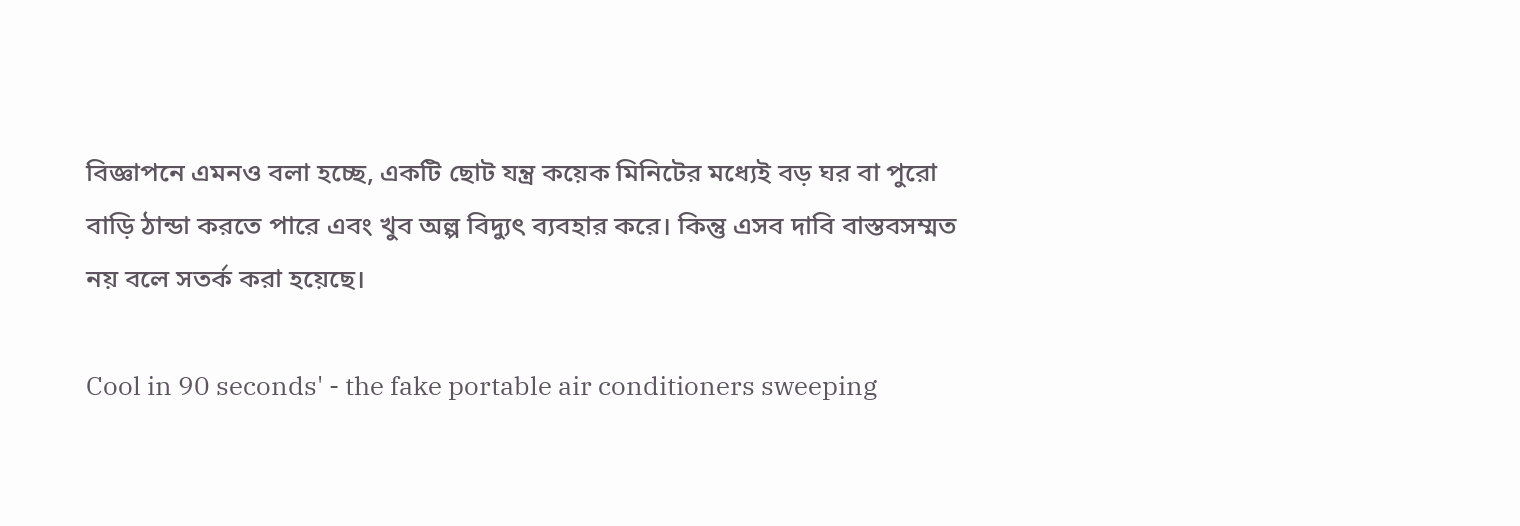বিজ্ঞাপনে এমনও বলা হচ্ছে, একটি ছোট যন্ত্র কয়েক মিনিটের মধ্যেই বড় ঘর বা পুরো বাড়ি ঠান্ডা করতে পারে এবং খুব অল্প বিদ্যুৎ ব্যবহার করে। কিন্তু এসব দাবি বাস্তবসম্মত নয় বলে সতর্ক করা হয়েছে।

Cool in 90 seconds' - the fake portable air conditioners sweeping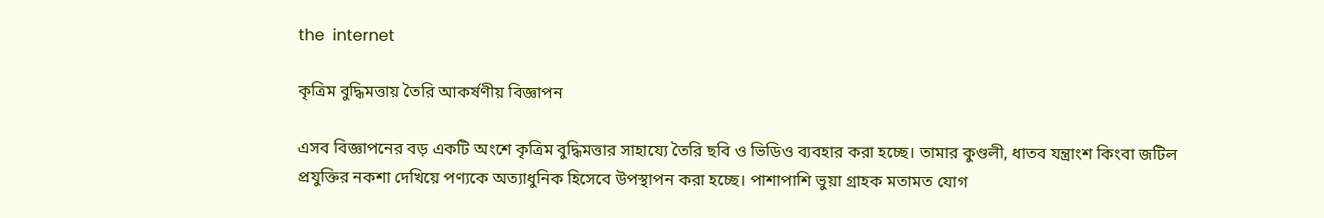the  internet

কৃত্রিম বুদ্ধিমত্তায় তৈরি আকর্ষণীয় বিজ্ঞাপন

এসব বিজ্ঞাপনের বড় একটি অংশে কৃত্রিম বুদ্ধিমত্তার সাহায্যে তৈরি ছবি ও ভিডিও ব্যবহার করা হচ্ছে। তামার কুণ্ডলী, ধাতব যন্ত্রাংশ কিংবা জটিল প্রযুক্তির নকশা দেখিয়ে পণ্যকে অত্যাধুনিক হিসেবে উপস্থাপন করা হচ্ছে। পাশাপাশি ভুয়া গ্রাহক মতামত যোগ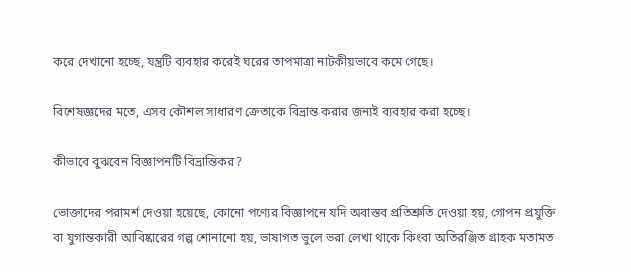করে দেখানো হচ্ছে, যন্ত্রটি ব্যবহার করেই ঘরের তাপমাত্রা নাটকীয়ভাবে কমে গেছে।

বিশেষজ্ঞদের মতে, এসব কৌশল সাধারণ ক্রেতাকে বিভ্রান্ত করার জন্যই ব্যবহার করা হচ্ছে।

কীভাবে বুঝবেন বিজ্ঞাপনটি বিভ্রান্তিকর?

ভোক্তাদের পরামর্শ দেওয়া হয়েছে, কোনো পণ্যের বিজ্ঞাপনে যদি অবাস্তব প্রতিশ্রুতি দেওয়া হয়, গোপন প্রযুক্তি বা যুগান্তকারী আবিষ্কারের গল্প শোনানো হয়, ভাষাগত ভুলে ভরা লেখা থাকে কিংবা অতিরঞ্জিত গ্রাহক মতামত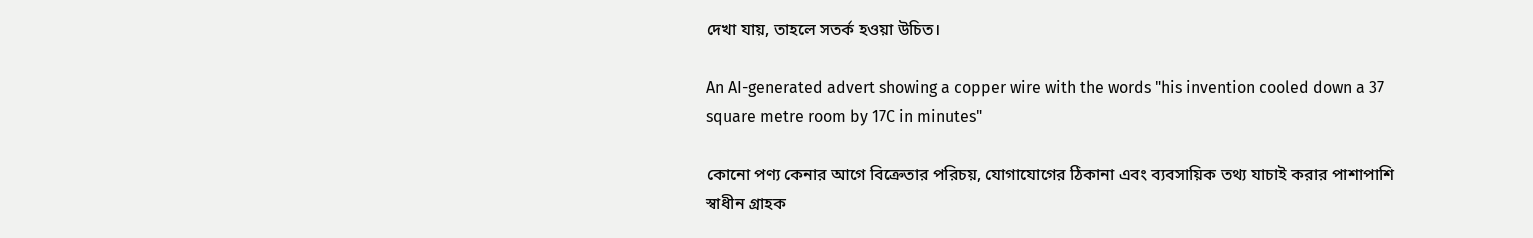দেখা যায়, তাহলে সতর্ক হওয়া উচিত।

An AI-generated advert showing a copper wire with the words "his invention cooled down a 37 square metre room by 17C in minutes"

কোনো পণ্য কেনার আগে বিক্রেতার পরিচয়, যোগাযোগের ঠিকানা এবং ব্যবসায়িক তথ্য যাচাই করার পাশাপাশি স্বাধীন গ্রাহক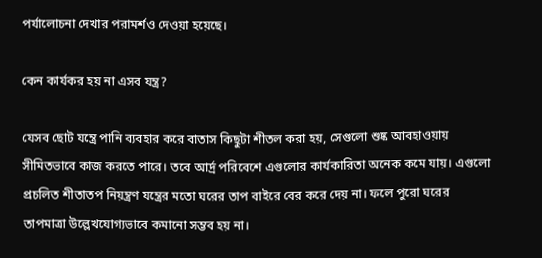পর্যালোচনা দেখার পরামর্শও দেওয়া হয়েছে।

কেন কার্যকর হয় না এসব যন্ত্র?

যেসব ছোট যন্ত্রে পানি ব্যবহার করে বাতাস কিছুটা শীতল করা হয়, সেগুলো শুষ্ক আবহাওয়ায় সীমিতভাবে কাজ করতে পারে। তবে আর্দ্র পরিবেশে এগুলোর কার্যকারিতা অনেক কমে যায়। এগুলো প্রচলিত শীতাতপ নিয়ন্ত্রণ যন্ত্রের মতো ঘরের তাপ বাইরে বের করে দেয় না। ফলে পুরো ঘরের তাপমাত্রা উল্লেখযোগ্যভাবে কমানো সম্ভব হয় না।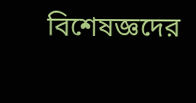বিশেষজ্ঞদের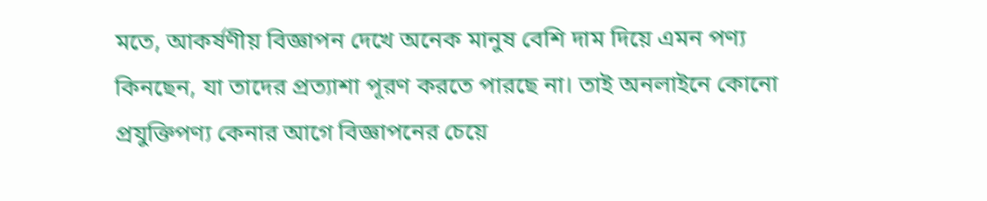মতে, আকর্ষণীয় বিজ্ঞাপন দেখে অনেক মানুষ বেশি দাম দিয়ে এমন পণ্য কিনছেন, যা তাদের প্রত্যাশা পূরণ করতে পারছে না। তাই অনলাইনে কোনো প্রযুক্তিপণ্য কেনার আগে বিজ্ঞাপনের চেয়ে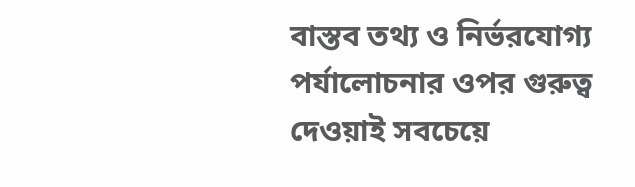বাস্তব তথ্য ও নির্ভরযোগ্য পর্যালোচনার ওপর গুরুত্ব দেওয়াই সবচেয়ে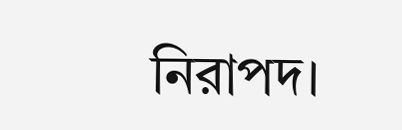নিরাপদ।